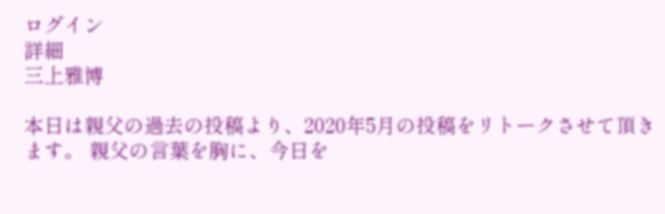ログイン
詳細
三上雅博

本日は親父の過去の投稿より、2020年5月の投稿をリトークさせて頂きます。 親父の言葉を胸に、今日を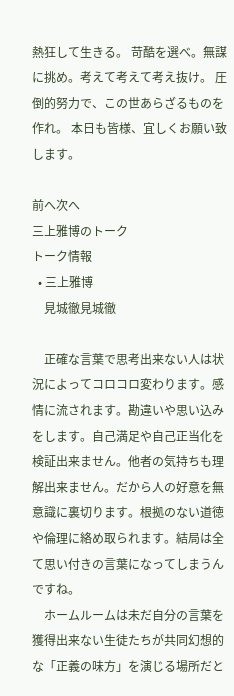熱狂して生きる。 苛酷を選べ。無謀に挑め。考えて考えて考え抜け。 圧倒的努力で、この世あらざるものを作れ。 本日も皆様、宜しくお願い致します。

前へ次へ
三上雅博のトーク
トーク情報
  • 三上雅博
    見城徹見城徹

    正確な言葉で思考出来ない人は状況によってコロコロ変わります。感情に流されます。勘違いや思い込みをします。自己満足や自己正当化を検証出来ません。他者の気持ちも理解出来ません。だから人の好意を無意識に裏切ります。根拠のない道徳や倫理に絡め取られます。結局は全て思い付きの言葉になってしまうんですね。
    ホームルームは未だ自分の言葉を獲得出来ない生徒たちが共同幻想的な「正義の味方」を演じる場所だと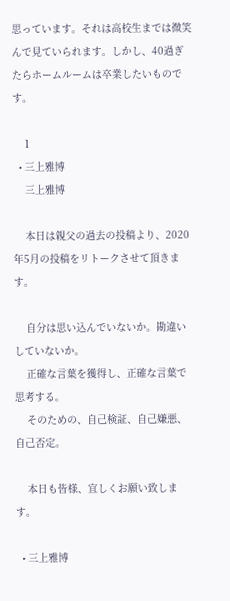思っています。それは高校生までは微笑んで見ていられます。しかし、40過ぎたらホームルームは卒業したいものです。

    1
  • 三上雅博
    三上雅博

    本日は親父の過去の投稿より、2020年5月の投稿をリトークさせて頂きます。

    自分は思い込んでいないか。勘違いしていないか。
    正確な言葉を獲得し、正確な言葉で思考する。
    そのための、自己検証、自己嫌悪、自己否定。

    本日も皆様、宜しくお願い致します。

  • 三上雅博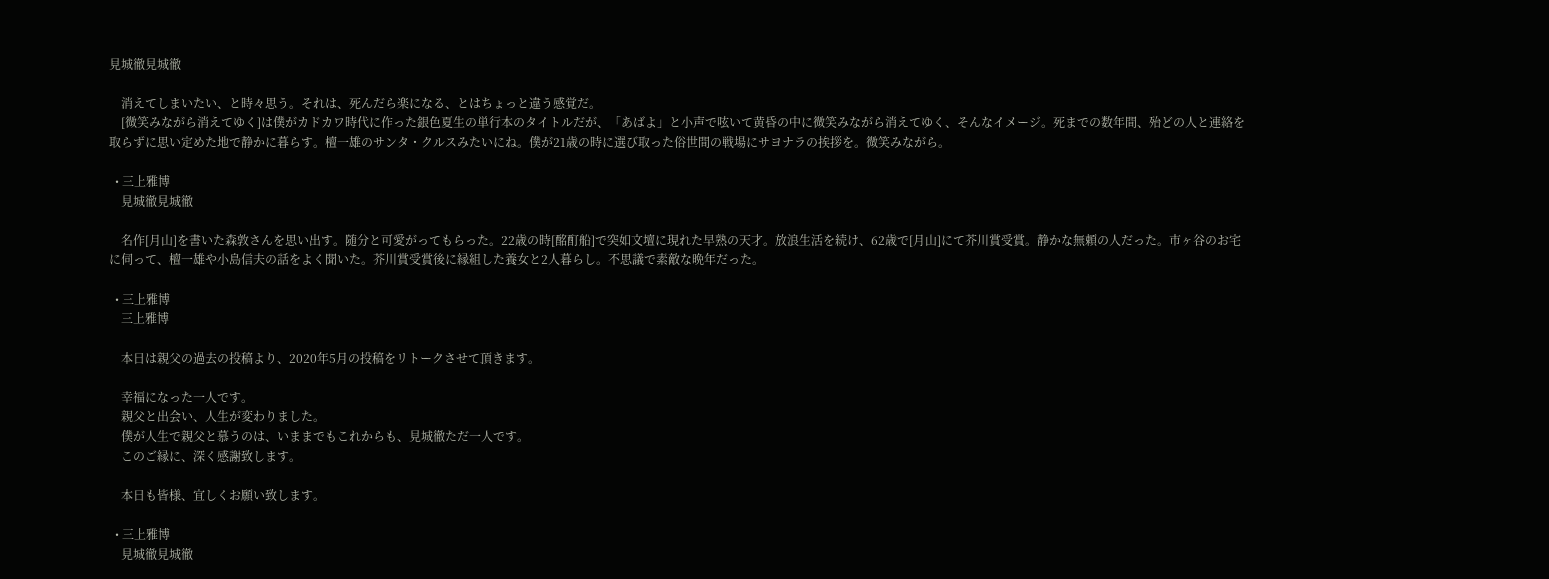見城徹見城徹

    消えてしまいたい、と時々思う。それは、死んだら楽になる、とはちょっと違う感覚だ。
    [微笑みながら消えてゆく]は僕がカドカワ時代に作った銀色夏生の単行本のタイトルだが、「あばよ」と小声で呟いて黄昏の中に微笑みながら消えてゆく、そんなイメージ。死までの数年間、殆どの人と連絡を取らずに思い定めた地で静かに暮らす。檀一雄のサンタ・クルスみたいにね。僕が21歳の時に選び取った俗世間の戦場にサヨナラの挨拶を。微笑みながら。

  • 三上雅博
    見城徹見城徹

    名作[月山]を書いた森敦さんを思い出す。随分と可愛がってもらった。22歳の時[酩酊船]で突如文壇に現れた早熟の天才。放浪生活を続け、62歳で[月山]にて芥川賞受賞。静かな無頼の人だった。市ヶ谷のお宅に伺って、檀一雄や小島信夫の話をよく聞いた。芥川賞受賞後に縁組した養女と2人暮らし。不思議で素敵な晩年だった。

  • 三上雅博
    三上雅博

    本日は親父の過去の投稿より、2020年5月の投稿をリトークさせて頂きます。

    幸福になった一人です。
    親父と出会い、人生が変わりました。
    僕が人生で親父と慕うのは、いままでもこれからも、見城徹ただ一人です。
    このご縁に、深く感謝致します。

    本日も皆様、宜しくお願い致します。

  • 三上雅博
    見城徹見城徹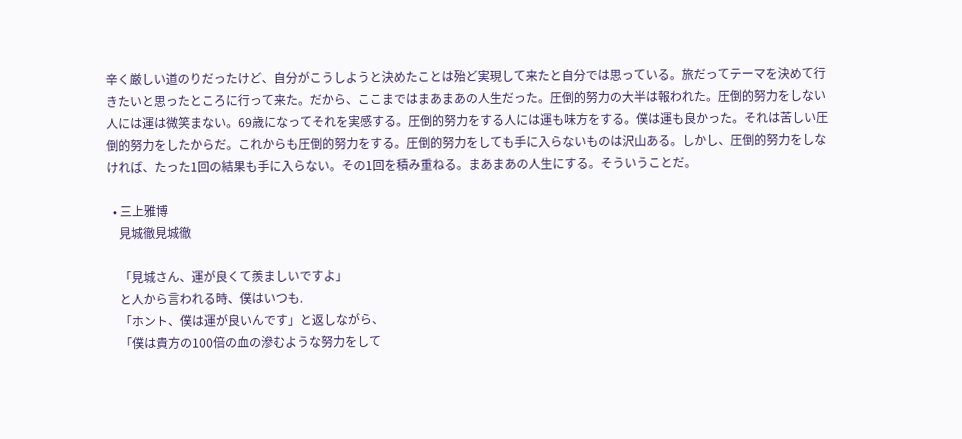辛く厳しい道のりだったけど、自分がこうしようと決めたことは殆ど実現して来たと自分では思っている。旅だってテーマを決めて行きたいと思ったところに行って来た。だから、ここまではまあまあの人生だった。圧倒的努力の大半は報われた。圧倒的努力をしない人には運は微笑まない。69歳になってそれを実感する。圧倒的努力をする人には運も味方をする。僕は運も良かった。それは苦しい圧倒的努力をしたからだ。これからも圧倒的努力をする。圧倒的努力をしても手に入らないものは沢山ある。しかし、圧倒的努力をしなければ、たった1回の結果も手に入らない。その1回を積み重ねる。まあまあの人生にする。そういうことだ。

  • 三上雅博
    見城徹見城徹

    「見城さん、運が良くて羨ましいですよ」
    と人から言われる時、僕はいつも.
    「ホント、僕は運が良いんです」と返しながら、
    「僕は貴方の100倍の血の滲むような努力をして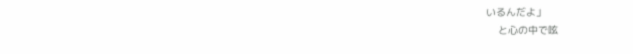いるんだよ」
    と心の中で呟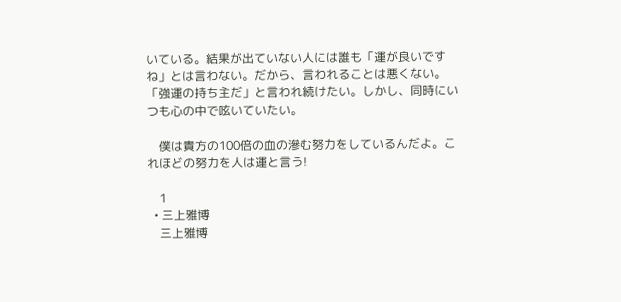いている。結果が出ていない人には誰も「運が良いですね」とは言わない。だから、言われることは悪くない。「強運の持ち主だ」と言われ続けたい。しかし、同時にいつも心の中で呟いていたい。

    僕は貴方の100倍の血の滲む努力をしているんだよ。これほどの努力を人は運と言う!

    1
  • 三上雅博
    三上雅博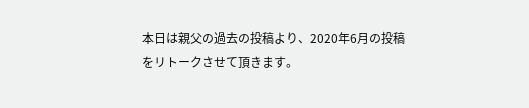本日は親父の過去の投稿より、2020年6月の投稿をリトークさせて頂きます。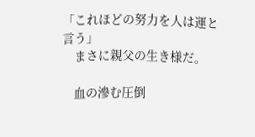「これほどの努力を人は運と言う」
    まさに親父の生き様だ。

    血の滲む圧倒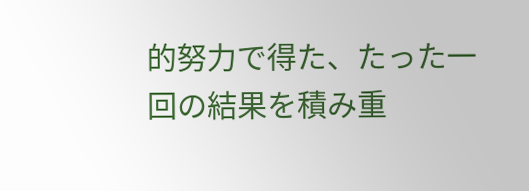的努力で得た、たった一回の結果を積み重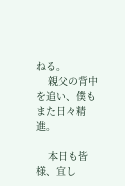ねる。
    親父の背中を追い、僕もまた日々精進。

    本日も皆様、宜し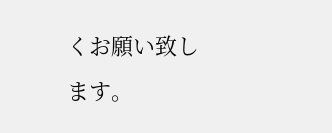くお願い致します。